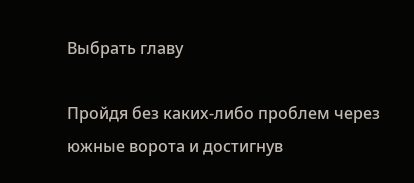Выбрать главу

Пройдя без каких-либо проблем через южные ворота и достигнув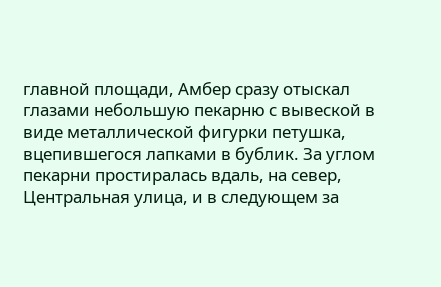главной площади, Амбер сразу отыскал глазами небольшую пекарню с вывеской в виде металлической фигурки петушка, вцепившегося лапками в бублик. За углом пекарни простиралась вдаль, на север, Центральная улица, и в следующем за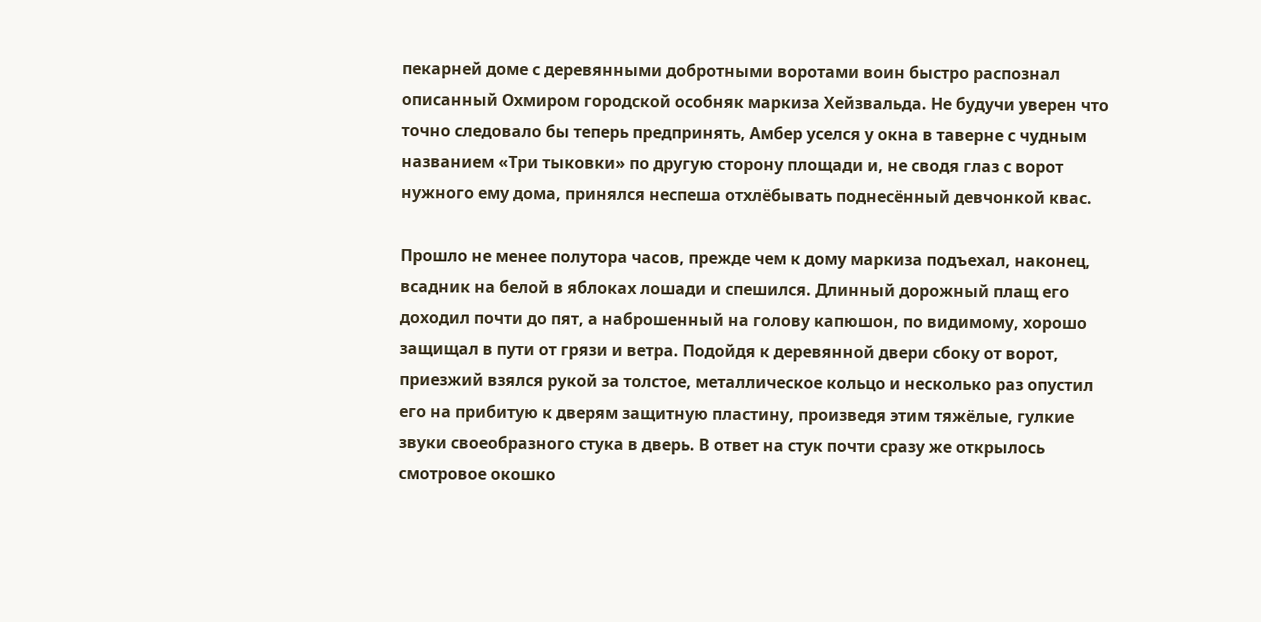пекарней доме с деревянными добротными воротами воин быстро распознал описанный Охмиром городской особняк маркиза Хейзвальда. Не будучи уверен что точно следовало бы теперь предпринять, Амбер уселся у окна в таверне с чудным названием «Три тыковки» по другую сторону площади и, не сводя глаз с ворот нужного ему дома, принялся неспеша отхлёбывать поднесённый девчонкой квас.

Прошло не менее полутора часов, прежде чем к дому маркиза подъехал, наконец, всадник на белой в яблоках лошади и спешился. Длинный дорожный плащ его доходил почти до пят, а наброшенный на голову капюшон, по видимому, хорошо защищал в пути от грязи и ветра. Подойдя к деревянной двери сбоку от ворот, приезжий взялся рукой за толстое, металлическое кольцо и несколько раз опустил его на прибитую к дверям защитную пластину, произведя этим тяжёлые, гулкие звуки своеобразного стука в дверь. В ответ на стук почти сразу же открылось смотровое окошко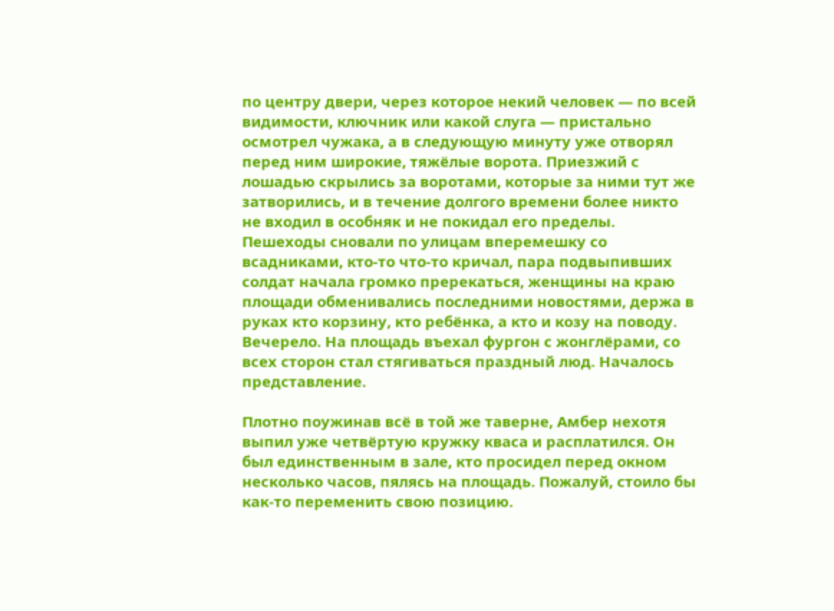по центру двери, через которое некий человек — по всей видимости, ключник или какой слуга — пристально осмотрел чужака, а в следующую минуту уже отворял перед ним широкие, тяжёлые ворота. Приезжий с лошадью скрылись за воротами, которые за ними тут же затворились, и в течение долгого времени более никто не входил в особняк и не покидал его пределы. Пешеходы сновали по улицам вперемешку со всадниками, кто-то что-то кричал, пара подвыпивших солдат начала громко пререкаться, женщины на краю площади обменивались последними новостями, держа в руках кто корзину, кто ребёнка, а кто и козу на поводу. Вечерело. На площадь въехал фургон с жонглёрами, со всех сторон стал стягиваться праздный люд. Началось представление.

Плотно поужинав всё в той же таверне, Амбер нехотя выпил уже четвёртую кружку кваса и расплатился. Он был единственным в зале, кто просидел перед окном несколько часов, пялясь на площадь. Пожалуй, стоило бы как-то переменить свою позицию.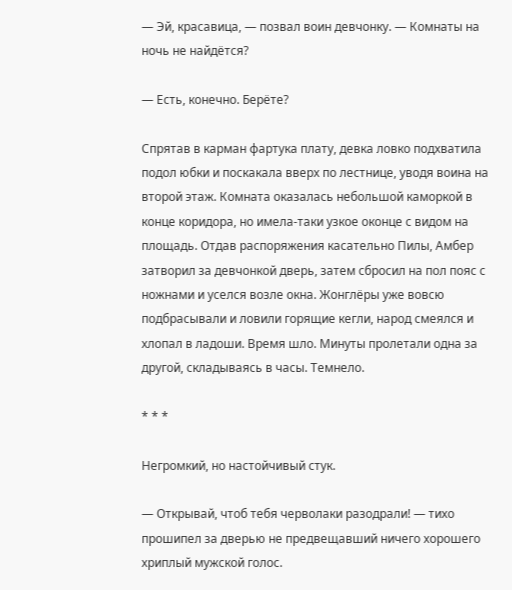— Эй, красавица, — позвал воин девчонку. — Комнаты на ночь не найдётся?

— Есть, конечно. Берёте?

Спрятав в карман фартука плату, девка ловко подхватила подол юбки и поскакала вверх по лестнице, уводя воина на второй этаж. Комната оказалась небольшой каморкой в конце коридора, но имела-таки узкое оконце с видом на площадь. Отдав распоряжения касательно Пилы, Амбер затворил за девчонкой дверь, затем сбросил на пол пояс с ножнами и уселся возле окна. Жонглёры уже вовсю подбрасывали и ловили горящие кегли, народ смеялся и хлопал в ладоши. Время шло. Минуты пролетали одна за другой, складываясь в часы. Темнело.

* * *

Негромкий, но настойчивый стук.

— Открывай, чтоб тебя черволаки разодрали! — тихо прошипел за дверью не предвещавший ничего хорошего хриплый мужской голос.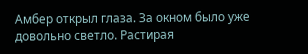Амбер открыл глаза. За окном было уже довольно светло. Растирая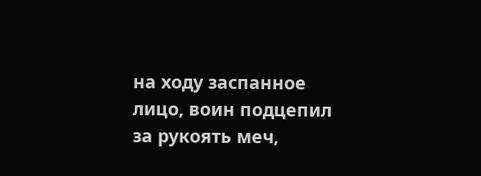на ходу заспанное лицо, воин подцепил за рукоять меч,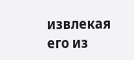извлекая его из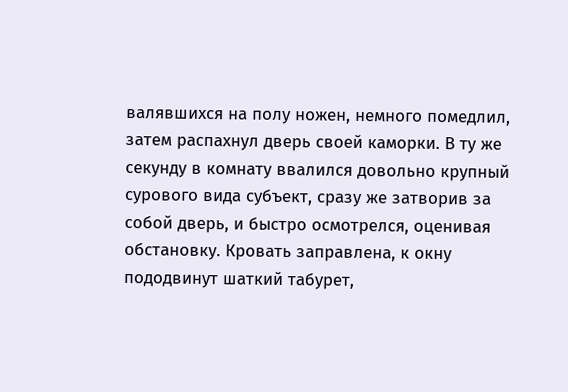валявшихся на полу ножен, немного помедлил, затем распахнул дверь своей каморки. В ту же секунду в комнату ввалился довольно крупный сурового вида субъект, сразу же затворив за собой дверь, и быстро осмотрелся, оценивая обстановку. Кровать заправлена, к окну пододвинут шаткий табурет,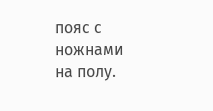пояс с ножнами на полу.